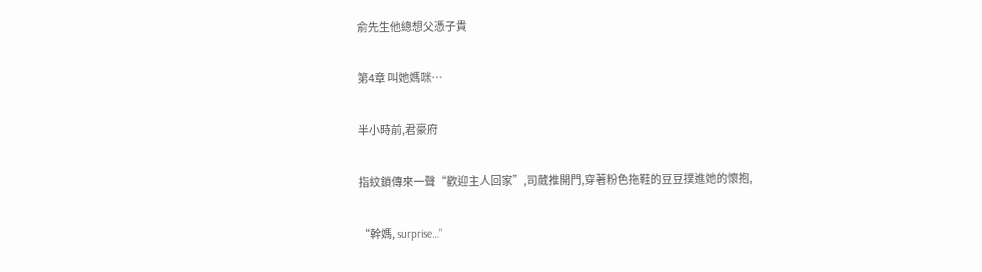俞先生他總想父憑子貴

第4章 叫她媽咪…

半小時前,君豪府

指紋鎖傳來一聲“歡迎主人回家”,司葳推開門,穿著粉色拖鞋的豆豆撲進她的懷抱,

“幹媽, surprise…”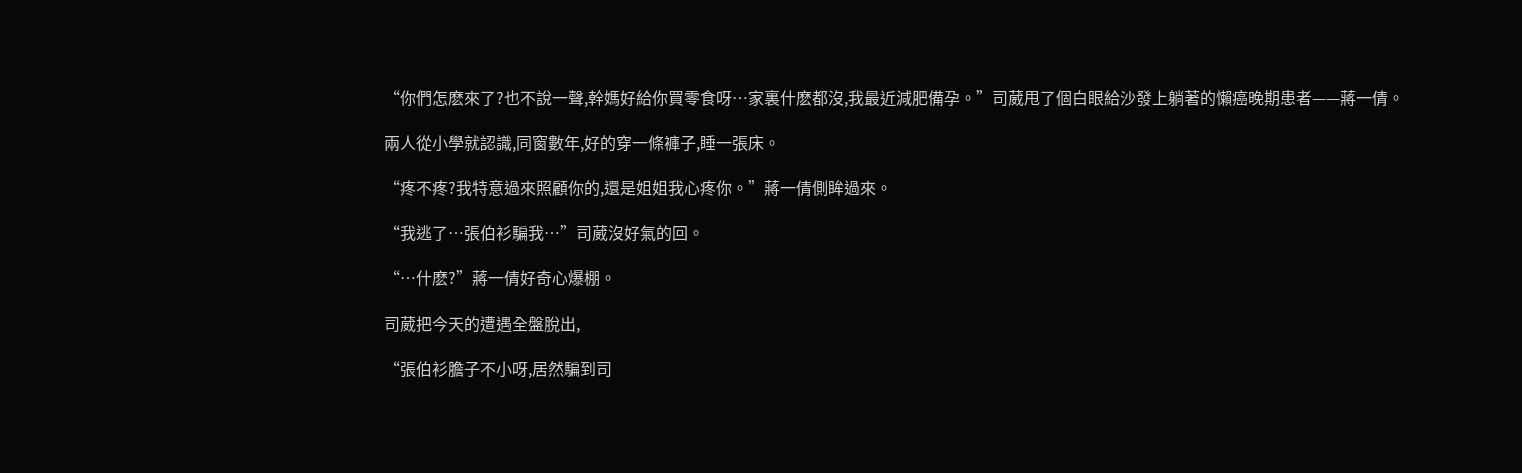“你們怎麽來了?也不說一聲,幹媽好給你買零食呀…家裏什麽都沒,我最近減肥備孕。”司葳甩了個白眼給沙發上躺著的懶癌晚期患者——蔣一倩。

兩人從小學就認識,同窗數年,好的穿一條褲子,睡一張床。

“疼不疼?我特意過來照顧你的,還是姐姐我心疼你。”蔣一倩側眸過來。

“我逃了…張伯衫騙我…”司葳沒好氣的回。

“…什麽?”蔣一倩好奇心爆棚。

司葳把今天的遭遇全盤脫出,

“張伯衫膽子不小呀,居然騙到司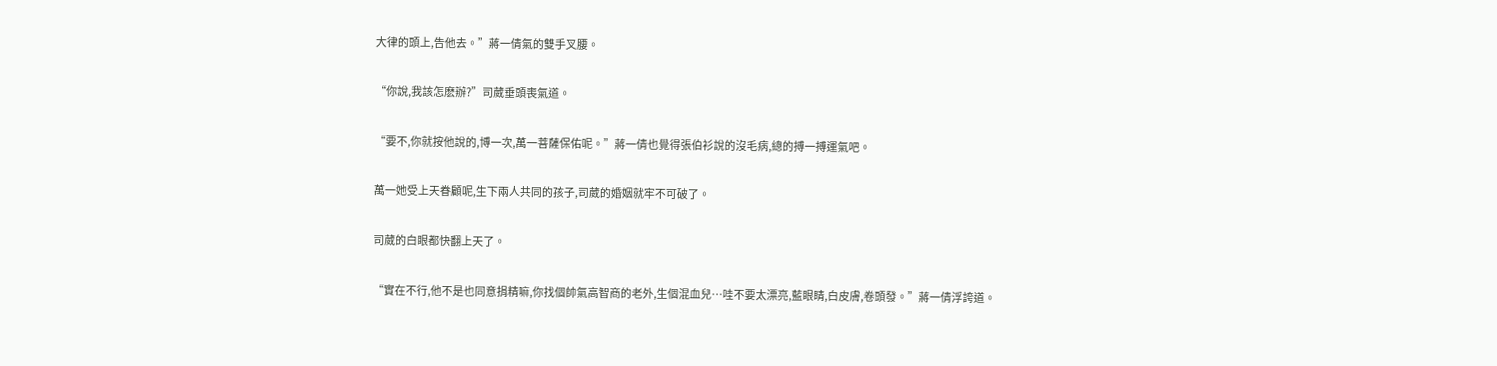大律的頭上,告他去。”蔣一倩氣的雙手叉腰。

“你說,我該怎麽辦?”司葳垂頭喪氣道。

“要不,你就按他說的,博一次,萬一菩薩保佑呢。”蔣一倩也覺得張伯衫說的沒毛病,總的搏一搏運氣吧。

萬一她受上天眷顧呢,生下兩人共同的孩子,司葳的婚姻就牢不可破了。

司葳的白眼都快翻上天了。

“實在不行,他不是也同意捐精嘛,你找個帥氣高智商的老外,生個混血兒…哇不要太漂亮,藍眼睛,白皮膚,卷頭發。”蔣一倩浮誇道。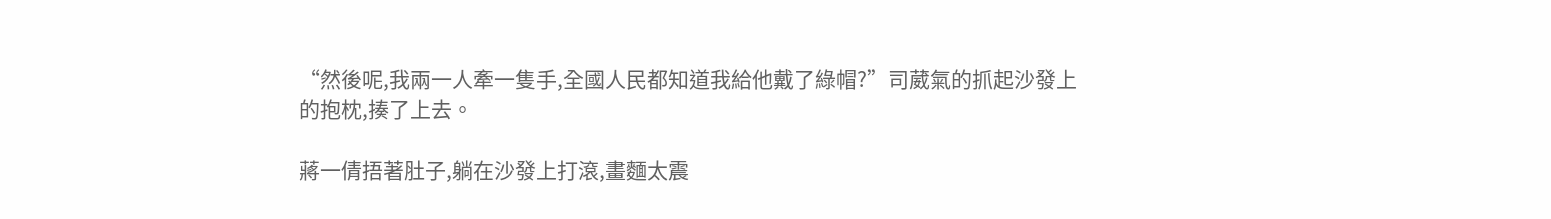“然後呢,我兩一人牽一隻手,全國人民都知道我給他戴了綠帽?”司葳氣的抓起沙發上的抱枕,揍了上去。

蔣一倩捂著肚子,躺在沙發上打滾,畫麵太震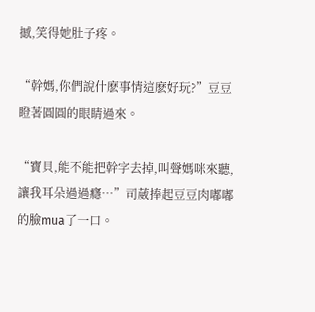撼,笑得她肚子疼。

“幹媽,你們說什麽事情這麽好玩?”豆豆瞪著圓圓的眼睛過來。

“寶貝,能不能把幹字去掉,叫聲媽咪來聽,讓我耳朵過過癮…”司葳捧起豆豆肉嘟嘟的臉mua了一口。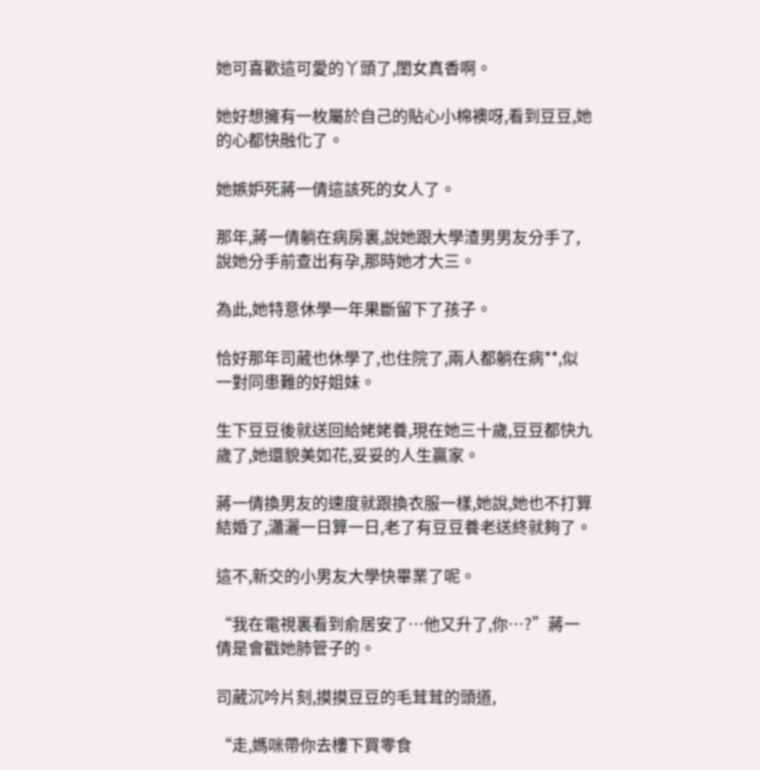她可喜歡這可愛的丫頭了,閨女真香啊。

她好想擁有一枚屬於自己的貼心小棉襖呀,看到豆豆,她的心都快融化了。

她嫉妒死蔣一倩這該死的女人了。

那年,蔣一倩躺在病房裏,說她跟大學渣男男友分手了,說她分手前查出有孕,那時她才大三。

為此,她特意休學一年果斷留下了孩子。

恰好那年司葳也休學了,也住院了,兩人都躺在病**,似一對同患難的好姐妹。

生下豆豆後就送回給姥姥養,現在她三十歲,豆豆都快九歲了,她還貌美如花,妥妥的人生贏家。

蔣一倩換男友的速度就跟換衣服一樣,她說,她也不打算結婚了,瀟灑一日算一日,老了有豆豆養老送終就夠了。

這不,新交的小男友大學快畢業了呢。

“我在電視裏看到俞居安了…他又升了,你…?”蔣一倩是會戳她肺管子的。

司葳沉吟片刻,摸摸豆豆的毛茸茸的頭道,

“走,媽咪帶你去樓下買零食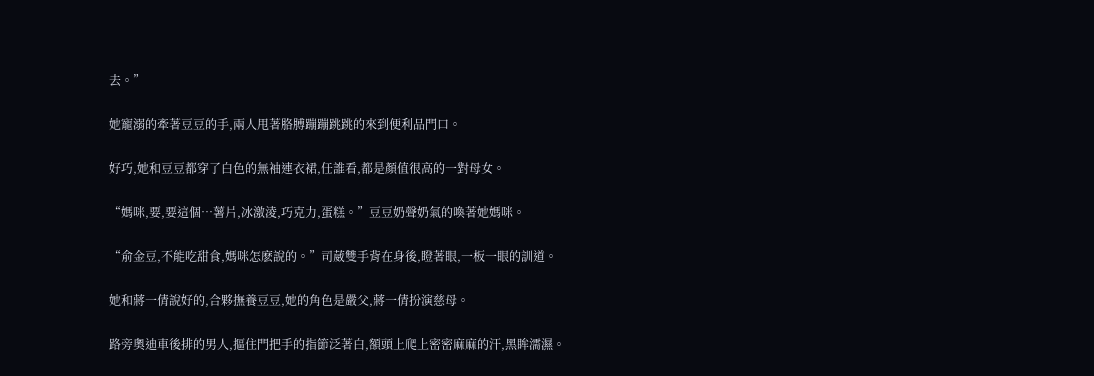去。”

她寵溺的牽著豆豆的手,兩人甩著胳膊蹦蹦跳跳的來到便利品門口。

好巧,她和豆豆都穿了白色的無袖連衣裙,任誰看,都是顏值很高的一對母女。

“媽咪,要,要這個…薯片,冰激淩,巧克力,蛋糕。”豆豆奶聲奶氣的喚著她媽咪。

“俞金豆,不能吃甜食,媽咪怎麽說的。”司葳雙手背在身後,瞪著眼,一板一眼的訓道。

她和蔣一倩說好的,合夥撫養豆豆,她的角色是嚴父,蔣一倩扮演慈母。

路旁奧迪車後排的男人,摳住門把手的指節泛著白,額頭上爬上密密麻麻的汗,黑眸濡濕。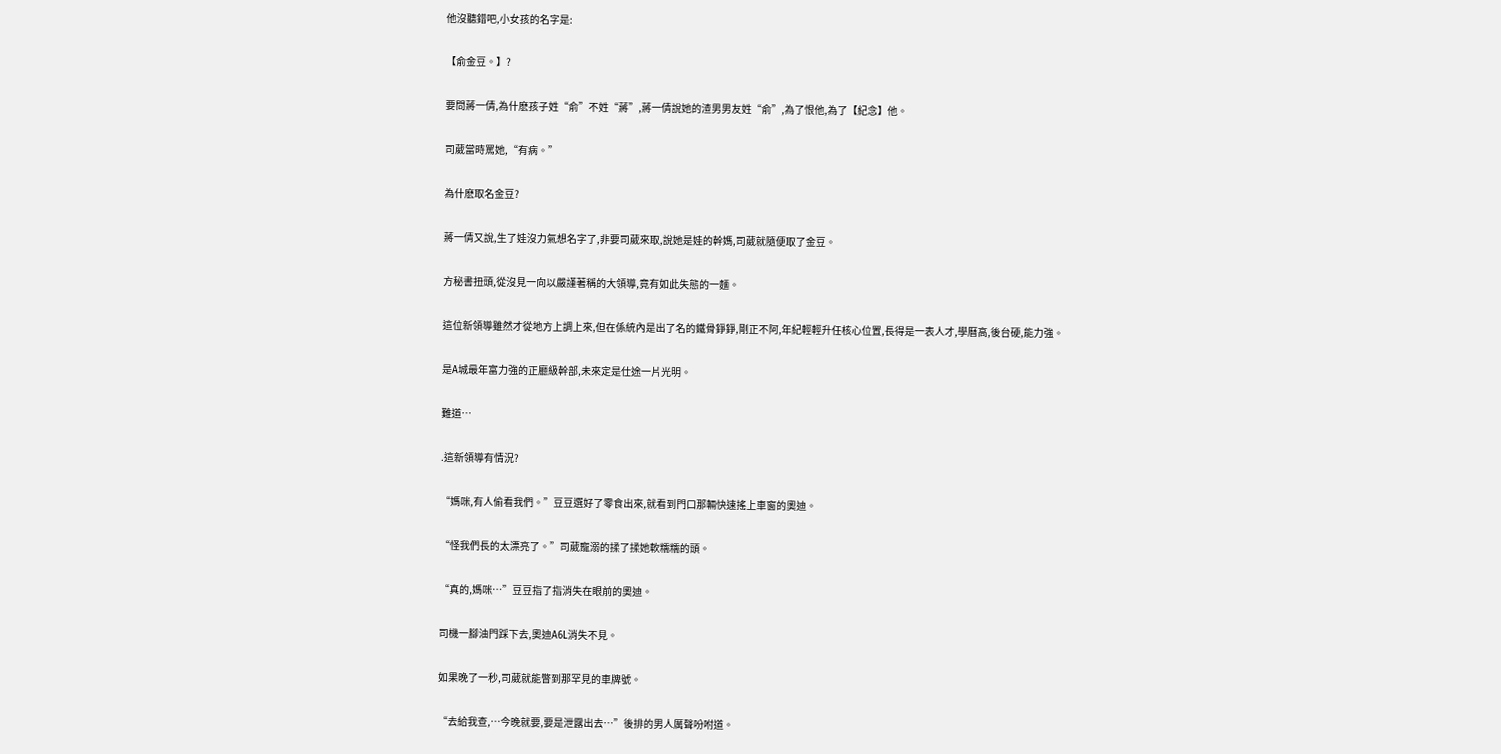他沒聽錯吧,小女孩的名字是:

【俞金豆。】?

要問蔣一倩,為什麽孩子姓“俞”不姓“蔣”,蔣一倩說她的渣男男友姓“俞”,為了恨他,為了【紀念】他。

司葳當時罵她,“有病。”

為什麽取名金豆?

蔣一倩又說,生了娃沒力氣想名字了,非要司葳來取,說她是娃的幹媽,司葳就隨便取了金豆。

方秘書扭頭,從沒見一向以嚴謹著稱的大領導,竟有如此失態的一麵。

這位新領導雖然才從地方上調上來,但在係統內是出了名的鐵骨錚錚,剛正不阿,年紀輕輕升任核心位置,長得是一表人才,學曆高,後台硬,能力強。

是A城最年富力強的正廳級幹部,未來定是仕途一片光明。

難道…

.這新領導有情況?

“媽咪,有人偷看我們。”豆豆選好了零食出來,就看到門口那輛快速搖上車窗的奧迪。

“怪我們長的太漂亮了。”司葳寵溺的揉了揉她軟糯糯的頭。

“真的,媽咪…”豆豆指了指消失在眼前的奧迪。

司機一腳油門踩下去,奧迪A6L消失不見。

如果晚了一秒,司葳就能瞥到那罕見的車牌號。

“去給我查,…今晚就要,要是泄露出去…”後排的男人厲聲吩咐道。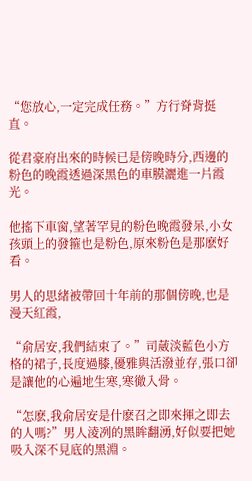“您放心,一定完成任務。”方行脊背挺直。

從君豪府出來的時候已是傍晚時分,西邊的粉色的晚霞透過深黑色的車膜灑進一片霞光。

他搖下車窗,望著罕見的粉色晚霞發呆,小女孩頭上的發箍也是粉色,原來粉色是那麽好看。

男人的思緒被帶回十年前的那個傍晚,也是漫天紅霞,

“俞居安,我們結束了。”司葳淡藍色小方格的裙子,長度過膝,優雅與活潑並存,張口卻是讓他的心遍地生寒,寒徹入骨。

“怎麽,我俞居安是什麽召之即來揮之即去的人嗎?”男人淩冽的黑眸翻湧,好似要把她吸入深不見底的黑淵。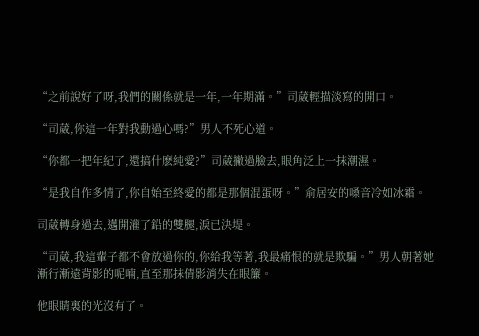“之前說好了呀,我們的關係就是一年,一年期滿。”司葳輕描淡寫的開口。

“司葳,你這一年對我動過心嗎?”男人不死心道。

“你都一把年紀了,還搞什麽純愛?”司葳撇過臉去,眼角泛上一抹潮濕。

“是我自作多情了,你自始至終愛的都是那個混蛋呀。”俞居安的嗓音冷如冰霜。

司葳轉身過去,邁開灌了鉛的雙腿,淚已決堤。

“司葳,我這輩子都不會放過你的,你給我等著,我最痛恨的就是欺騙。”男人朝著她漸行漸遠背影的呢喃,直至那抹倩影消失在眼簾。

他眼睛裏的光沒有了。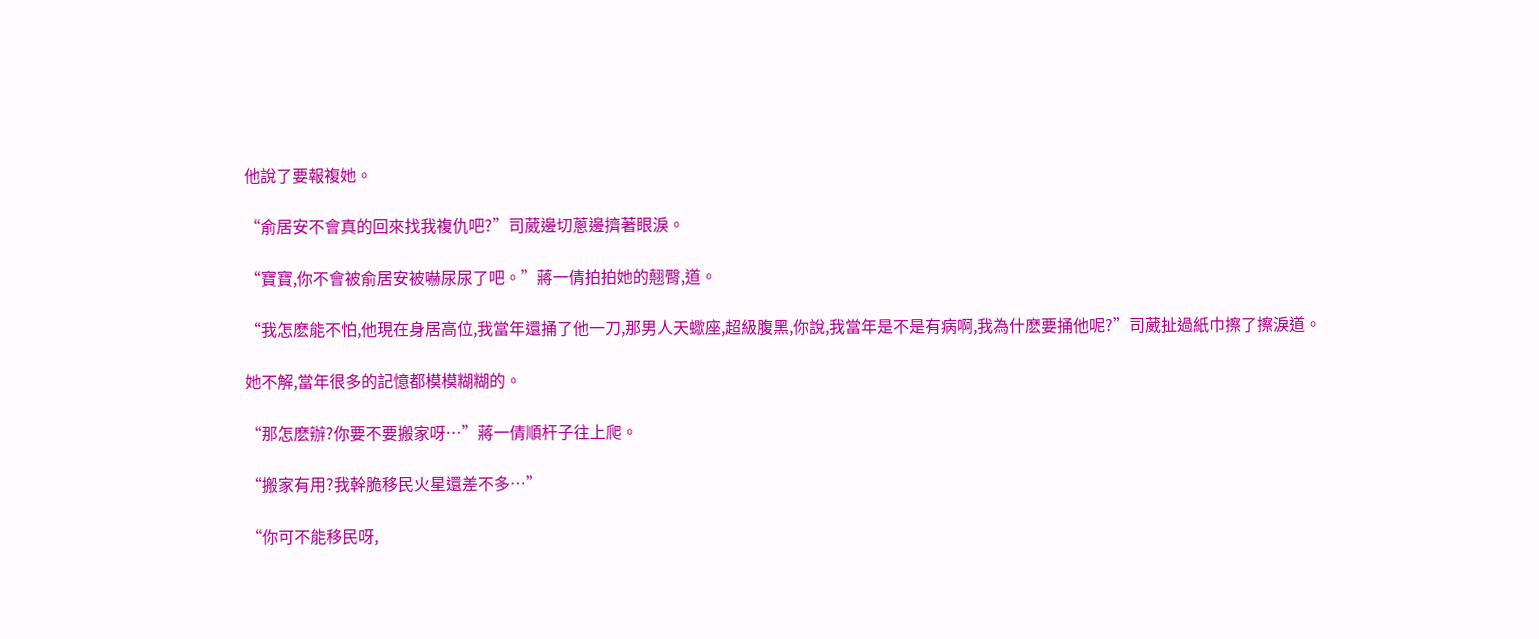他說了要報複她。

“俞居安不會真的回來找我複仇吧?”司葳邊切蔥邊擠著眼淚。

“寶寶,你不會被俞居安被嚇尿尿了吧。”蔣一倩拍拍她的翹臀,道。

“我怎麽能不怕,他現在身居高位,我當年還捅了他一刀,那男人天蠍座,超級腹黑,你說,我當年是不是有病啊,我為什麽要捅他呢?”司葳扯過紙巾擦了擦淚道。

她不解,當年很多的記憶都模模糊糊的。

“那怎麽辦?你要不要搬家呀…”蔣一倩順杆子往上爬。

“搬家有用?我幹脆移民火星還差不多…”

“你可不能移民呀,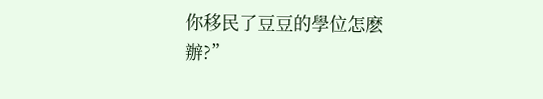你移民了豆豆的學位怎麽辦?”